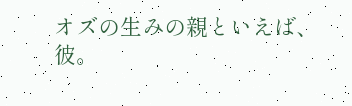オズの生みの親といえば、彼。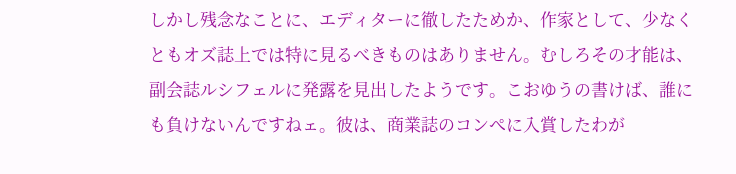しかし残念なことに、エディターに徹したためか、作家として、少なくともオズ誌上では特に見るべきものはありません。むしろその才能は、副会誌ルシフェルに発露を見出したようです。こおゆうの書けば、誰にも負けないんですねェ。彼は、商業誌のコンぺに入賞したわが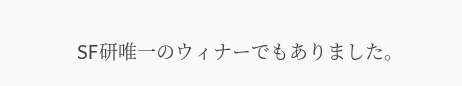SF研唯一のウィナーでもありました。